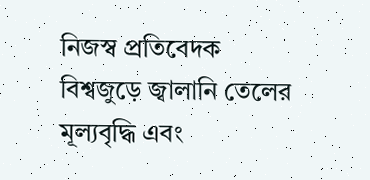নিজস্ব প্রতিবেদক
বিশ্বজুড়ে জ্বালানি তেলের মূল্যবৃদ্ধি এবং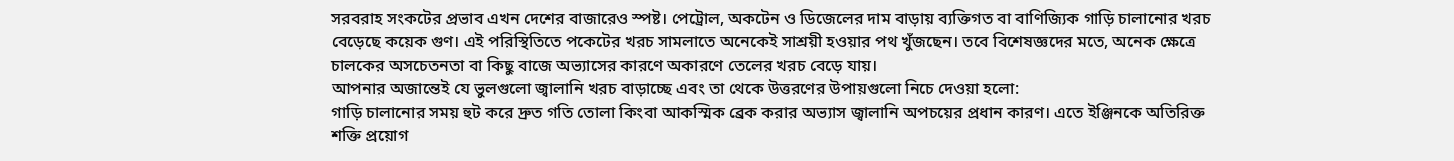সরবরাহ সংকটের প্রভাব এখন দেশের বাজারেও স্পষ্ট। পেট্রোল, অকটেন ও ডিজেলের দাম বাড়ায় ব্যক্তিগত বা বাণিজ্যিক গাড়ি চালানোর খরচ বেড়েছে কয়েক গুণ। এই পরিস্থিতিতে পকেটের খরচ সামলাতে অনেকেই সাশ্রয়ী হওয়ার পথ খুঁজছেন। তবে বিশেষজ্ঞদের মতে, অনেক ক্ষেত্রে চালকের অসচেতনতা বা কিছু বাজে অভ্যাসের কারণে অকারণে তেলের খরচ বেড়ে যায়।
আপনার অজান্তেই যে ভুলগুলো জ্বালানি খরচ বাড়াচ্ছে এবং তা থেকে উত্তরণের উপায়গুলো নিচে দেওয়া হলো:
গাড়ি চালানোর সময় হুট করে দ্রুত গতি তোলা কিংবা আকস্মিক ব্রেক করার অভ্যাস জ্বালানি অপচয়ের প্রধান কারণ। এতে ইঞ্জিনকে অতিরিক্ত শক্তি প্রয়োগ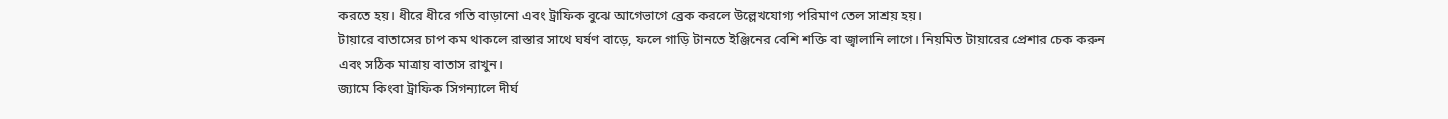করতে হয়। ধীরে ধীরে গতি বাড়ানো এবং ট্রাফিক বুঝে আগেভাগে ব্রেক করলে উল্লেখযোগ্য পরিমাণ তেল সাশ্রয় হয়।
টায়ারে বাতাসের চাপ কম থাকলে রাস্তার সাথে ঘর্ষণ বাড়ে, ফলে গাড়ি টানতে ইঞ্জিনের বেশি শক্তি বা জ্বালানি লাগে। নিয়মিত টায়ারের প্রেশার চেক করুন এবং সঠিক মাত্রায় বাতাস রাখুন।
জ্যামে কিংবা ট্রাফিক সিগন্যালে দীর্ঘ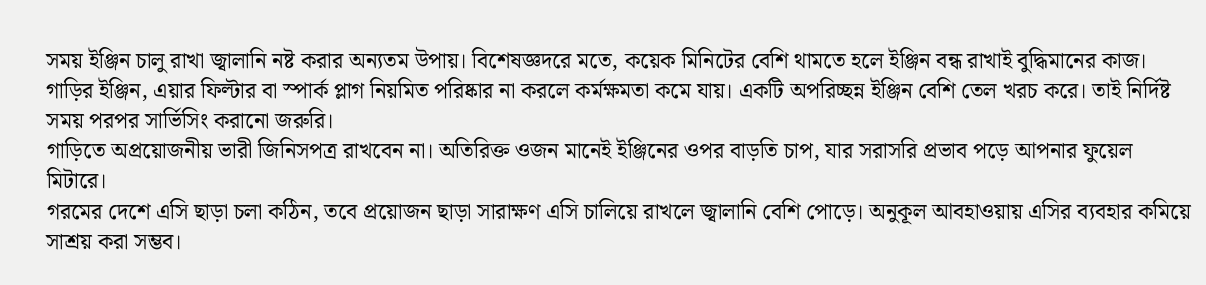সময় ইঞ্জিন চালু রাখা জ্বালানি নষ্ট করার অন্যতম উপায়। বিশেষজ্ঞদরে মতে, কয়েক মিনিটের বেশি থামতে হলে ইঞ্জিন বন্ধ রাখাই বুদ্ধিমানের কাজ।
গাড়ির ইঞ্জিন, এয়ার ফিল্টার বা স্পার্ক প্লাগ নিয়মিত পরিষ্কার না করলে কর্মক্ষমতা কমে যায়। একটি অপরিচ্ছন্ন ইঞ্জিন বেশি তেল খরচ করে। তাই নির্দিষ্ট সময় পরপর সার্ভিসিং করানো জরুরি।
গাড়িতে অপ্রয়োজনীয় ভারী জিনিসপত্র রাখবেন না। অতিরিক্ত ওজন মানেই ইঞ্জিনের ওপর বাড়তি চাপ, যার সরাসরি প্রভাব পড়ে আপনার ফুয়েল মিটারে।
গরমের দেশে এসি ছাড়া চলা কঠিন, তবে প্রয়োজন ছাড়া সারাক্ষণ এসি চালিয়ে রাখলে জ্বালানি বেশি পোড়ে। অনুকূল আবহাওয়ায় এসির ব্যবহার কমিয়ে সাশ্রয় করা সম্ভব।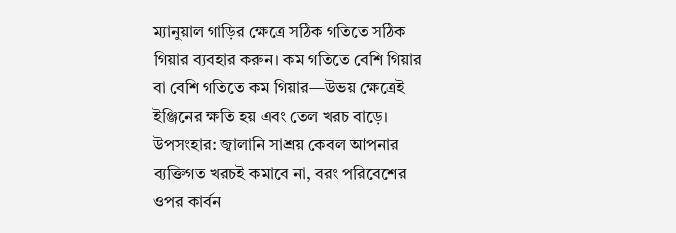ম্যানুয়াল গাড়ির ক্ষেত্রে সঠিক গতিতে সঠিক গিয়ার ব্যবহার করুন। কম গতিতে বেশি গিয়ার বা বেশি গতিতে কম গিয়ার—উভয় ক্ষেত্রেই ইঞ্জিনের ক্ষতি হয় এবং তেল খরচ বাড়ে।
উপসংহার: জ্বালানি সাশ্রয় কেবল আপনার ব্যক্তিগত খরচই কমাবে না, বরং পরিবেশের ওপর কার্বন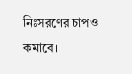নিঃসরণের চাপও কমাবে।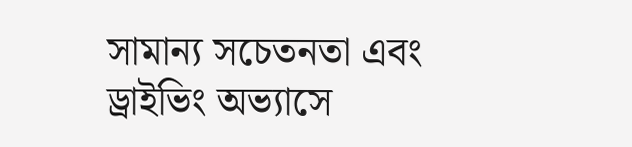সামান্য সচেতনতা এবং ড্রাইভিং অভ্যাসে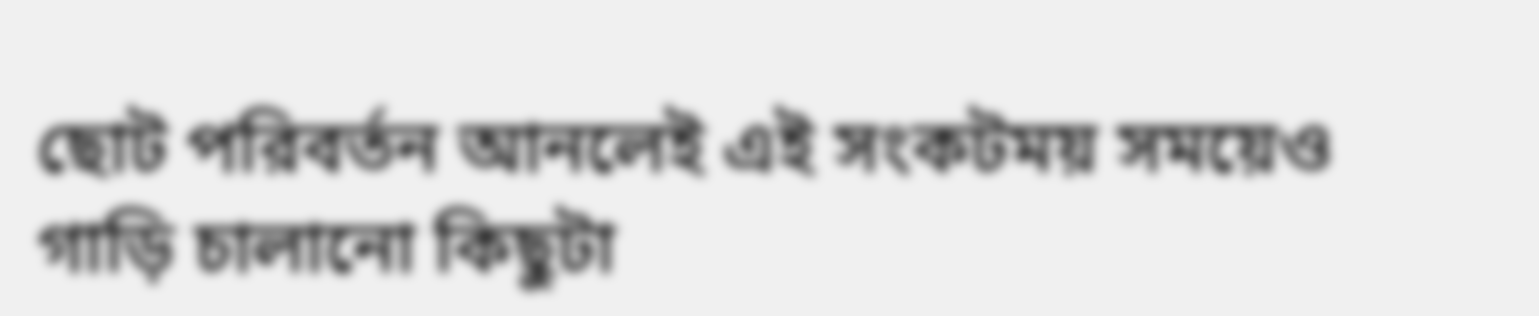ছোট পরিবর্তন আনলেই এই সংকটময় সময়েও গাড়ি চালানো কিছুটা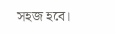সহজ হবে।